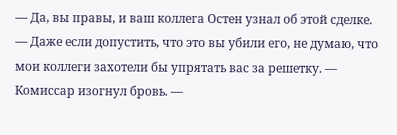— Да, вы правы, и ваш коллега Остен узнал об этой сделке.
— Даже если допустить, что это вы убили его, не думаю, что мои коллеги захотели бы упрятать вас за решетку. — Комиссар изогнул бровь. —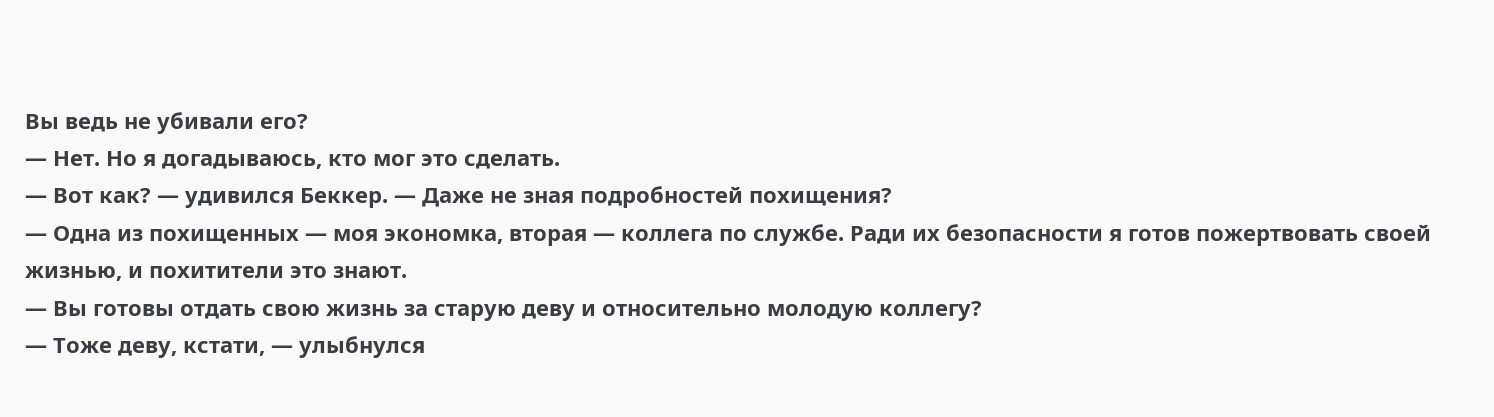Вы ведь не убивали его?
— Нет. Но я догадываюсь, кто мог это сделать.
— Вот как? — удивился Беккер. — Даже не зная подробностей похищения?
— Одна из похищенных — моя экономка, вторая — коллега по службе. Ради их безопасности я готов пожертвовать своей жизнью, и похитители это знают.
— Вы готовы отдать свою жизнь за старую деву и относительно молодую коллегу?
— Тоже деву, кстати, — улыбнулся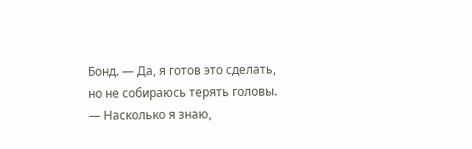Бонд. — Да, я готов это сделать, но не собираюсь терять головы.
— Насколько я знаю,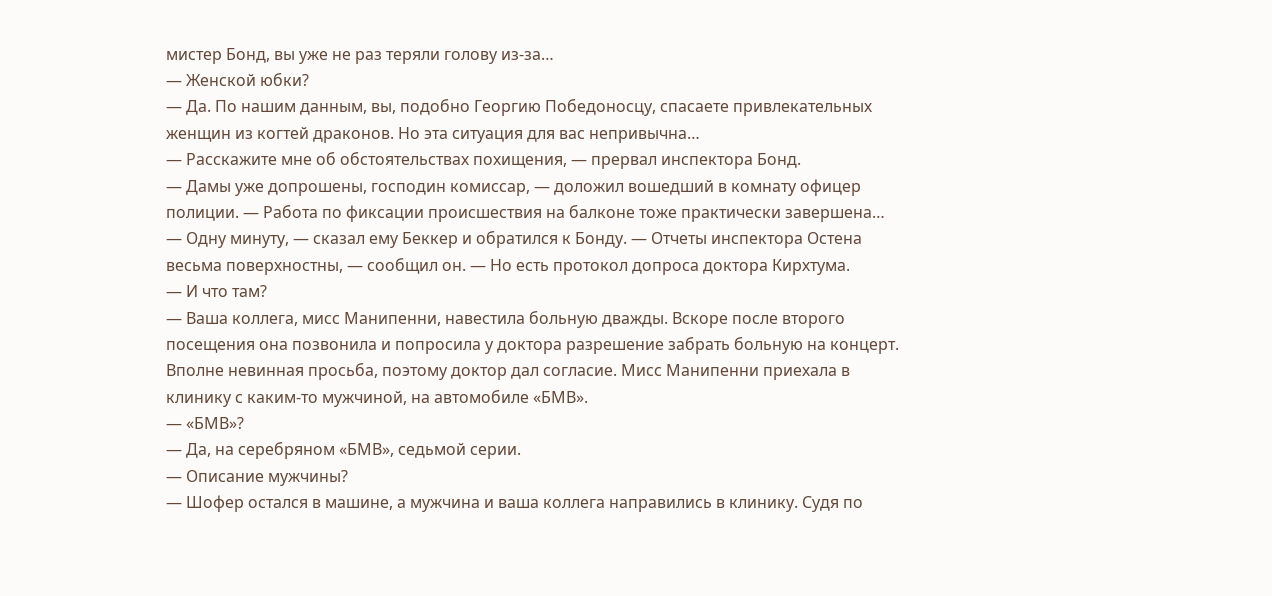мистер Бонд, вы уже не раз теряли голову из-за…
— Женской юбки?
— Да. По нашим данным, вы, подобно Георгию Победоносцу, спасаете привлекательных женщин из когтей драконов. Но эта ситуация для вас непривычна…
— Расскажите мне об обстоятельствах похищения, — прервал инспектора Бонд.
— Дамы уже допрошены, господин комиссар, — доложил вошедший в комнату офицер полиции. — Работа по фиксации происшествия на балконе тоже практически завершена…
— Одну минуту, — сказал ему Беккер и обратился к Бонду. — Отчеты инспектора Остена весьма поверхностны, — сообщил он. — Но есть протокол допроса доктора Кирхтума.
— И что там?
— Ваша коллега, мисс Манипенни, навестила больную дважды. Вскоре после второго посещения она позвонила и попросила у доктора разрешение забрать больную на концерт. Вполне невинная просьба, поэтому доктор дал согласие. Мисс Манипенни приехала в клинику с каким-то мужчиной, на автомобиле «БМВ».
— «БМВ»?
— Да, на серебряном «БМВ», седьмой серии.
— Описание мужчины?
— Шофер остался в машине, а мужчина и ваша коллега направились в клинику. Судя по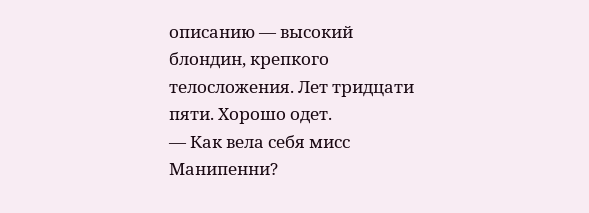описанию — высокий блондин, крепкого телосложения. Лет тридцати пяти. Хорошо одет.
— Как вела себя мисс Манипенни?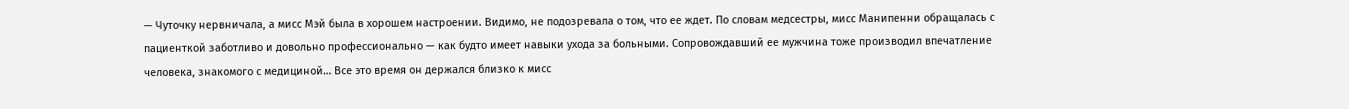— Чуточку нервничала, а мисс Мэй была в хорошем настроении. Видимо, не подозревала о том, что ее ждет. По словам медсестры, мисс Манипенни обращалась с пациенткой заботливо и довольно профессионально — как будто имеет навыки ухода за больными. Сопровождавший ее мужчина тоже производил впечатление человека, знакомого с медициной… Все это время он держался близко к мисс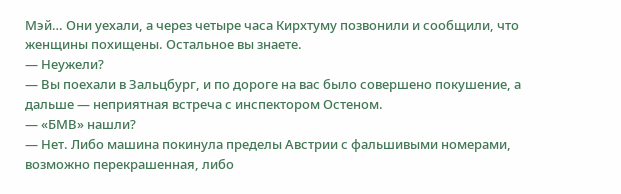Мэй… Они уехали, а через четыре часа Кирхтуму позвонили и сообщили, что женщины похищены. Остальное вы знаете.
— Неужели?
— Вы поехали в Зальцбург, и по дороге на вас было совершено покушение, а дальше — неприятная встреча с инспектором Остеном.
— «БМВ» нашли?
— Нет. Либо машина покинула пределы Австрии с фальшивыми номерами, возможно перекрашенная, либо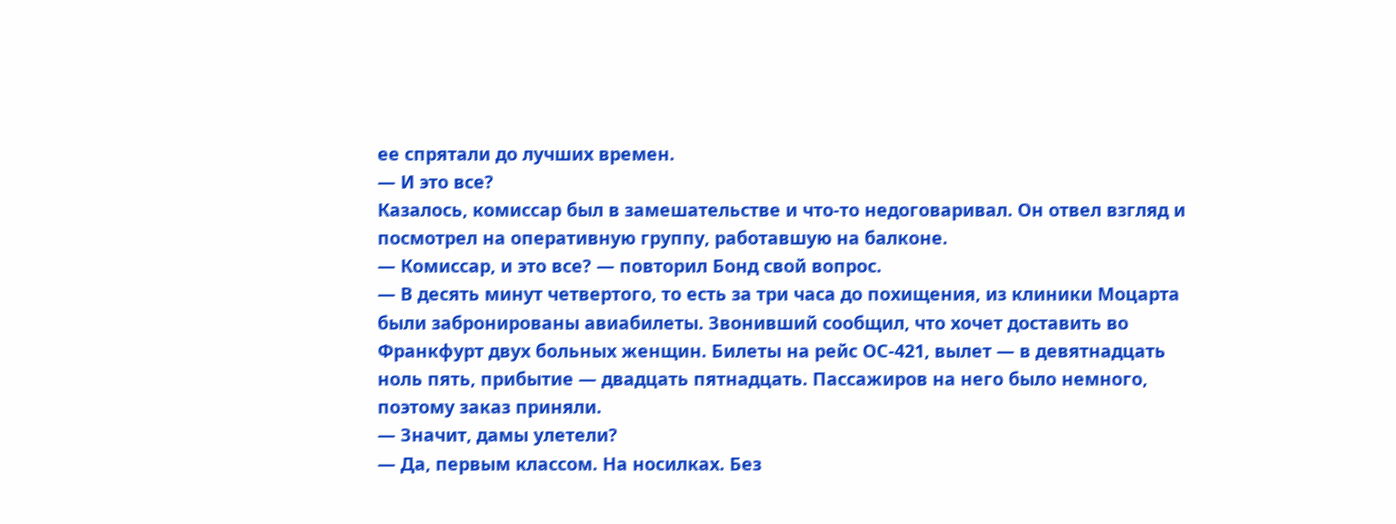ее спрятали до лучших времен.
— И это все?
Казалось, комиссар был в замешательстве и что-то недоговаривал. Он отвел взгляд и посмотрел на оперативную группу, работавшую на балконе.
— Комиссар, и это все? — повторил Бонд свой вопрос.
— В десять минут четвертого, то есть за три часа до похищения, из клиники Моцарта были забронированы авиабилеты. Звонивший сообщил, что хочет доставить во Франкфурт двух больных женщин. Билеты на рейс ОС-421, вылет — в девятнадцать ноль пять, прибытие — двадцать пятнадцать. Пассажиров на него было немного, поэтому заказ приняли.
— Значит, дамы улетели?
— Да, первым классом. На носилках. Без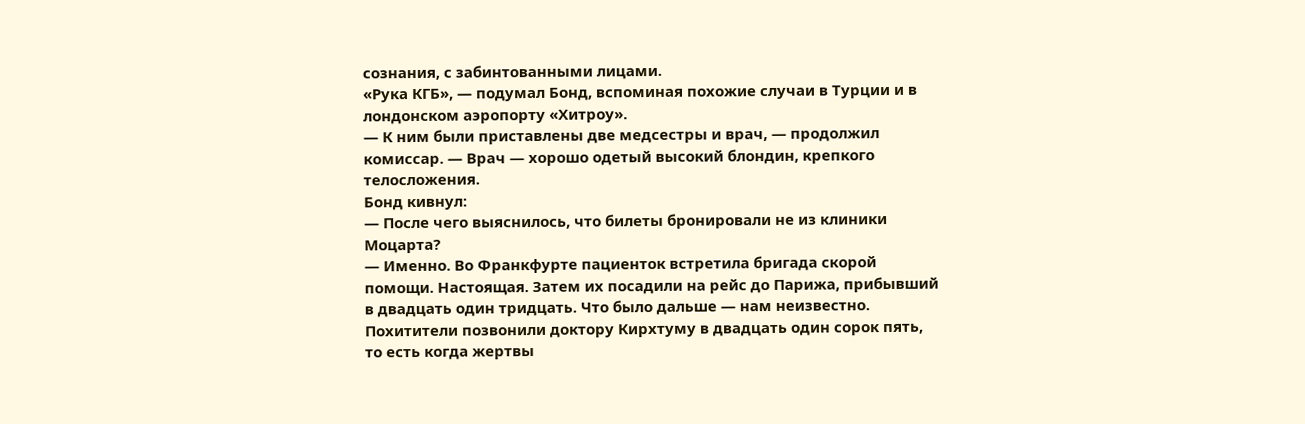сознания, с забинтованными лицами.
«Рука КГБ», — подумал Бонд, вспоминая похожие случаи в Турции и в лондонском аэропорту «Хитроу».
— К ним были приставлены две медсестры и врач, — продолжил комиссар. — Врач — хорошо одетый высокий блондин, крепкого телосложения.
Бонд кивнул:
— После чего выяснилось, что билеты бронировали не из клиники Моцарта?
— Именно. Во Франкфурте пациенток встретила бригада скорой помощи. Настоящая. Затем их посадили на рейс до Парижа, прибывший в двадцать один тридцать. Что было дальше — нам неизвестно. Похитители позвонили доктору Кирхтуму в двадцать один сорок пять, то есть когда жертвы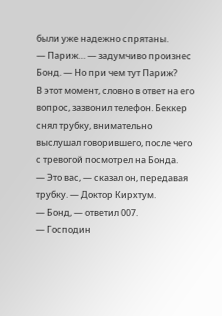были уже надежно спрятаны.
— Париж… — задумчиво произнес Бонд. — Но при чем тут Париж?
В этот момент, словно в ответ на его вопрос, зазвонил телефон. Беккер снял трубку, внимательно выслушал говорившего, после чего с тревогой посмотрел на Бонда.
— Это вас, — сказал он, передавая трубку. — Доктор Кирхтум.
— Бонд, — ответил 007.
— Господин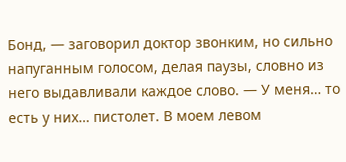Бонд, — заговорил доктор звонким, но сильно напуганным голосом, делая паузы, словно из него выдавливали каждое слово. — У меня… то есть у них… пистолет. В моем левом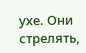ухе. Они стрелять,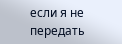если я не передать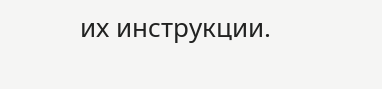их инструкции.